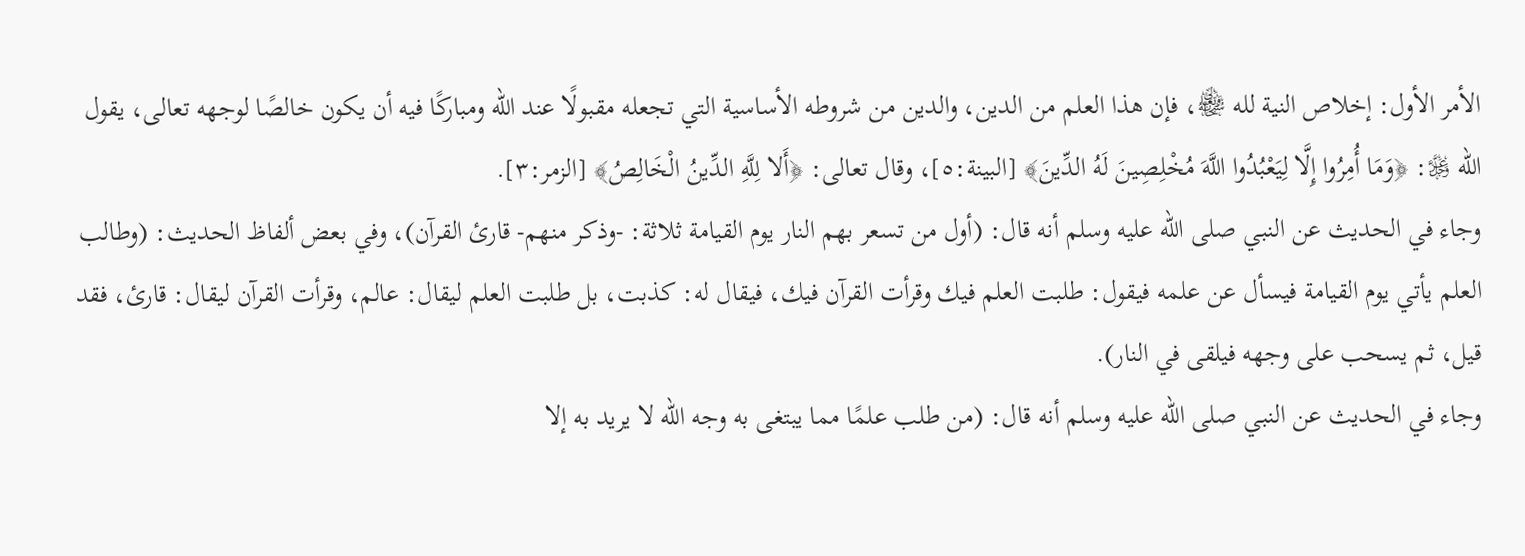الأمر الأول: إخلاص النية لله ﷾، فإن هذا العلم من الدين، والدين من شروطه الأساسية التي تجعله مقبولًا عند الله ومباركًا فيه أن يكون خالصًا لوجهه تعالى، يقول الله ﷿: ﴿وَمَا أُمِرُوا إِلَّا لِيَعْبُدُوا اللَّهَ مُخْلِصِينَ لَهُ الدِّينَ﴾ [البينة:٥]، وقال تعالى: ﴿أَلا لِلَّهِ الدِّينُ الْخَالِصُ﴾ [الزمر:٣].
وجاء في الحديث عن النبي صلى الله عليه وسلم أنه قال: (أول من تسعر بهم النار يوم القيامة ثلاثة: -وذكر منهم- قارئ القرآن)، وفي بعض ألفاظ الحديث: (وطالب العلم يأتي يوم القيامة فيسأل عن علمه فيقول: طلبت العلم فيك وقرأت القرآن فيك، فيقال له: كذبت، بل طلبت العلم ليقال: عالم، وقرأت القرآن ليقال: قارئ، فقد قيل، ثم يسحب على وجهه فيلقى في النار).
وجاء في الحديث عن النبي صلى الله عليه وسلم أنه قال: (من طلب علمًا مما يبتغى به وجه الله لا يريد به إلا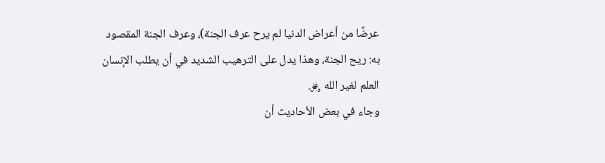عرضًا من أعراض الدنيا لم يرح عرف الجنة)، وعرف الجنة المقصود به: ريح الجنة، وهذا يدل على الترهيب الشديد في أن يطلب الإنسان العلم لغير الله ﷿.
وجاء في بعض الأحاديث أن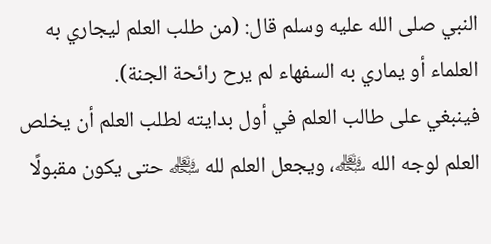النبي صلى الله عليه وسلم قال: (من طلب العلم ليجاري به العلماء أو يماري به السفهاء لم يرح رائحة الجنة).
فينبغي على طالب العلم في أول بدايته لطلب العلم أن يخلص العلم لوجه الله ﷾، ويجعل العلم لله ﷾ حتى يكون مقبولًا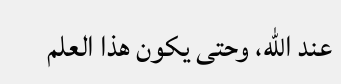عند الله، وحتى يكون هذا العلم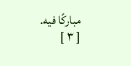مباركًا فيه.
[ ٣ ]